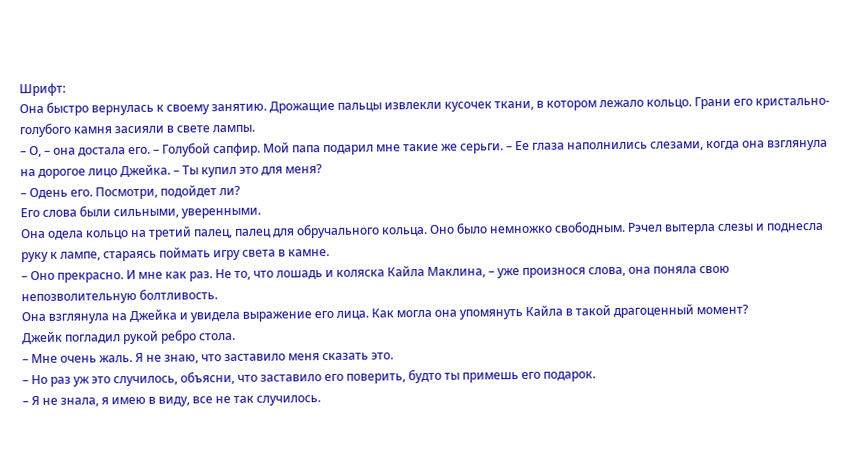Шрифт:
Она быстро вернулась к своему занятию. Дрожащие пальцы извлекли кусочек ткани, в котором лежало кольцо. Грани его кристально-голубого камня засияли в свете лампы.
– О, – она достала его. – Голубой сапфир. Мой папа подарил мне такие же серьги. – Ее глаза наполнились слезами, когда она взглянула на дорогое лицо Джейка. – Ты купил это для меня?
– Одень его. Посмотри, подойдет ли?
Его слова были сильными, уверенными.
Она одела кольцо на третий палец, палец для обручального кольца. Оно было немножко свободным. Рэчел вытерла слезы и поднесла руку к лампе, стараясь поймать игру света в камне.
– Оно прекрасно. И мне как раз. Не то, что лошадь и коляска Кайла Маклина, – уже произнося слова, она поняла свою непозволительную болтливость.
Она взглянула на Джейка и увидела выражение его лица. Как могла она упомянуть Кайла в такой драгоценный момент?
Джейк погладил рукой ребро стола.
– Мне очень жаль. Я не знаю, что заставило меня сказать это.
– Но раз уж это случилось, объясни, что заставило его поверить, будто ты примешь его подарок.
– Я не знала, я имею в виду, все не так случилось.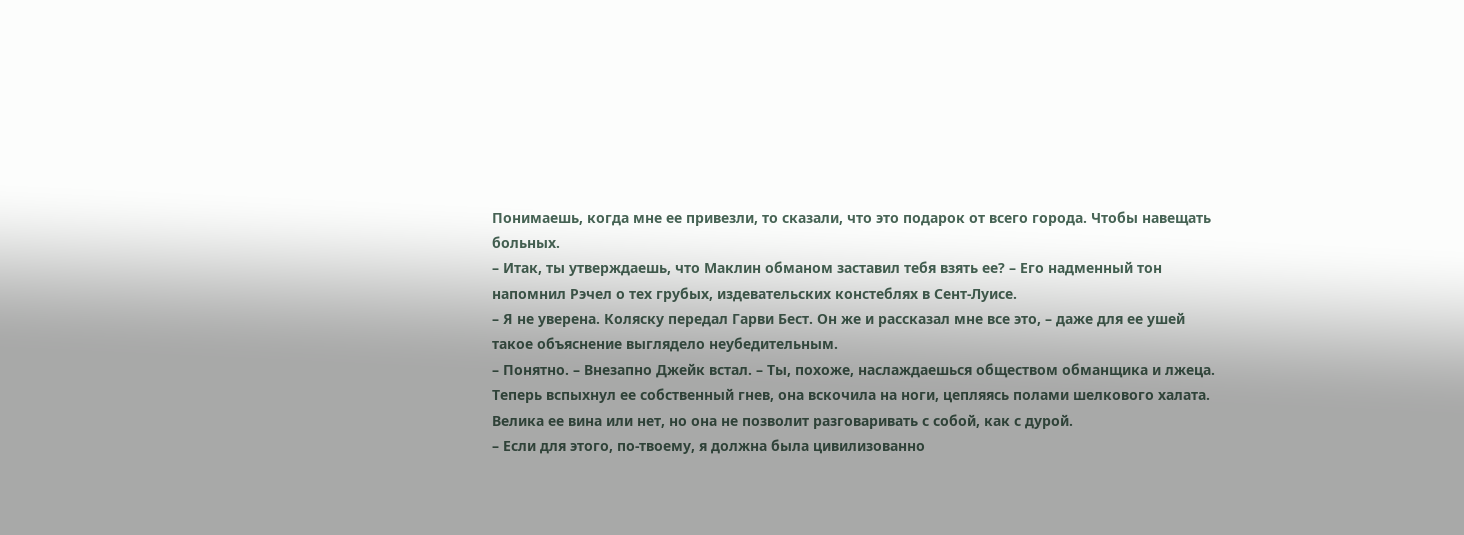Понимаешь, когда мне ее привезли, то сказали, что это подарок от всего города. Чтобы навещать больных.
– Итак, ты утверждаешь, что Маклин обманом заставил тебя взять ее? – Его надменный тон напомнил Рэчел о тех грубых, издевательских констеблях в Сент-Луисе.
– Я не уверена. Коляску передал Гарви Бест. Он же и рассказал мне все это, – даже для ее ушей такое объяснение выглядело неубедительным.
– Понятно. – Внезапно Джейк встал. – Ты, похоже, наслаждаешься обществом обманщика и лжеца.
Теперь вспыхнул ее собственный гнев, она вскочила на ноги, цепляясь полами шелкового халата. Велика ее вина или нет, но она не позволит разговаривать с собой, как с дурой.
– Если для этого, по-твоему, я должна была цивилизованно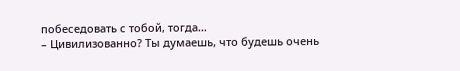побеседовать с тобой, тогда…
– Цивилизованно? Ты думаешь, что будешь очень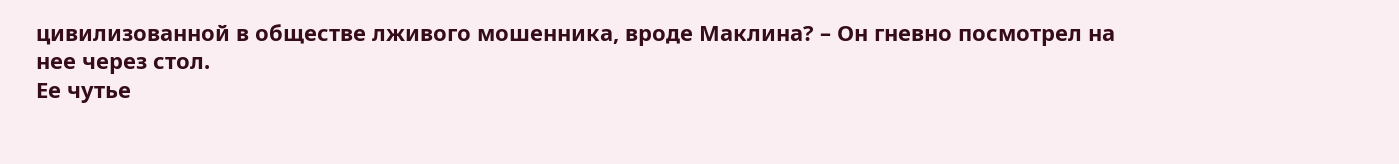цивилизованной в обществе лживого мошенника, вроде Маклина? – Он гневно посмотрел на нее через стол.
Ее чутье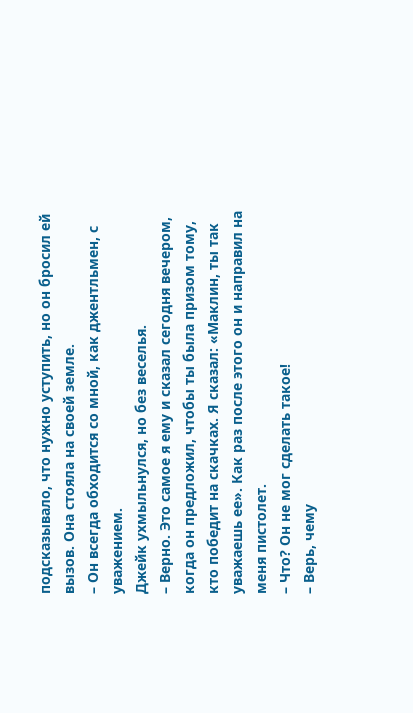подсказывало, что нужно уступить, но он бросил ей вызов. Она стояла на своей земле.
– Он всегда обходится со мной, как джентльмен, с уважением.
Джейк ухмыльнулся, но без веселья.
– Верно. Это самое я ему и сказал сегодня вечером, когда он предложил, чтобы ты была призом тому, кто победит на скачках. Я сказал: «Маклин, ты так уважаешь ее». Как раз после этого он и направил на меня пистолет.
– Что? Он не мог сделать такое!
– Верь, чему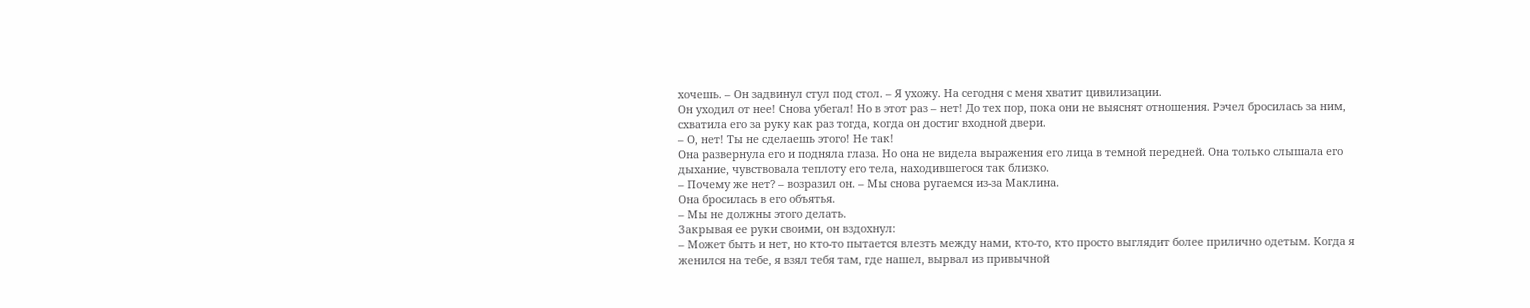хочешь. – Он задвинул стул под стол. – Я ухожу. На сегодня с меня хватит цивилизации.
Он уходил от нее! Снова убегал! Но в этот раз – нет! До тех пор, пока они не выяснят отношения. Рэчел бросилась за ним, схватила его за руку как раз тогда, когда он достиг входной двери.
– О, нет! Ты не сделаешь этого! Не так!
Она развернула его и подняла глаза. Но она не видела выражения его лица в темной передней. Она только слышала его дыхание, чувствовала теплоту его тела, находившегося так близко.
– Почему же нет? – возразил он. – Мы снова ругаемся из-за Маклина.
Она бросилась в его объятья.
– Мы не должны этого делать.
Закрывая ее руки своими, он вздохнул:
– Может быть и нет, но кто-то пытается влезть между нами, кто-то, кто просто выглядит более прилично одетым. Когда я женился на тебе, я взял тебя там, где нашел, вырвал из привычной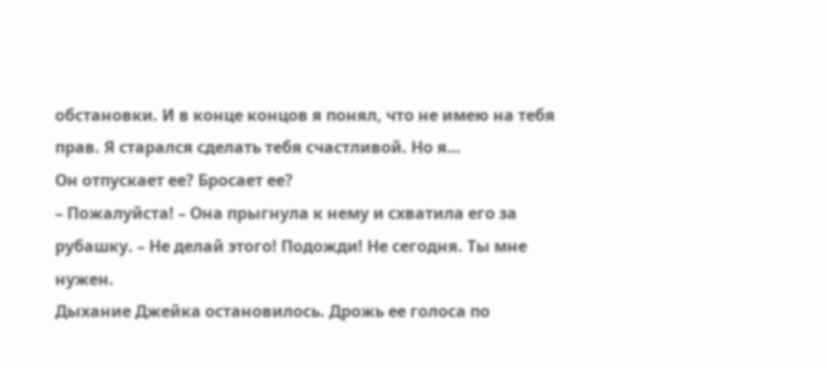обстановки. И в конце концов я понял, что не имею на тебя прав. Я старался сделать тебя счастливой. Но я…
Он отпускает ее? Бросает ее?
– Пожалуйста! – Она прыгнула к нему и схватила его за рубашку. – Не делай этого! Подожди! Не сегодня. Ты мне нужен.
Дыхание Джейка остановилось. Дрожь ее голоса по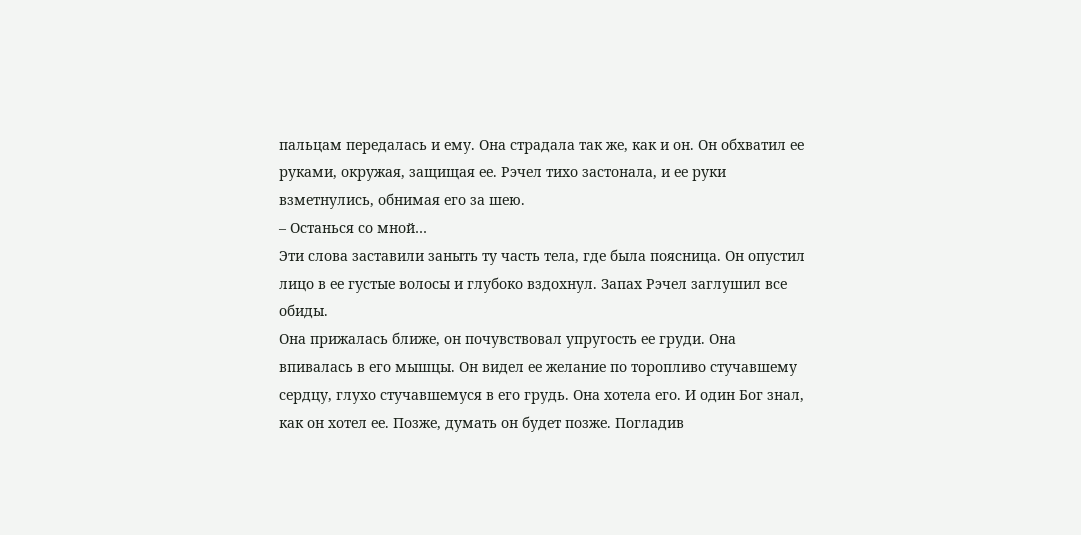пальцам передалась и ему. Она страдала так же, как и он. Он обхватил ее руками, окружая, защищая ее. Рэчел тихо застонала, и ее руки взметнулись, обнимая его за шею.
– Останься со мной…
Эти слова заставили заныть ту часть тела, где была поясница. Он опустил лицо в ее густые волосы и глубоко вздохнул. Запах Рэчел заглушил все обиды.
Она прижалась ближе, он почувствовал упругость ее груди. Она впивалась в его мышцы. Он видел ее желание по торопливо стучавшему сердцу, глухо стучавшемуся в его грудь. Она хотела его. И один Бог знал, как он хотел ее. Позже, думать он будет позже. Погладив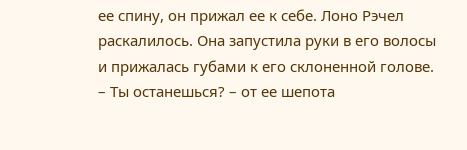ее спину, он прижал ее к себе. Лоно Рэчел раскалилось. Она запустила руки в его волосы и прижалась губами к его склоненной голове.
– Ты останешься? – от ее шепота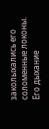заколыхались его соломенные локоны.
Его дыхание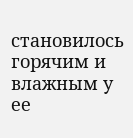становилось горячим и влажным у ее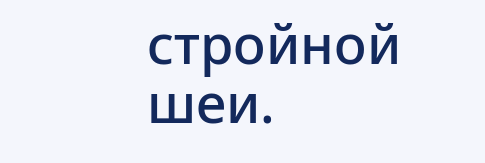стройной шеи.